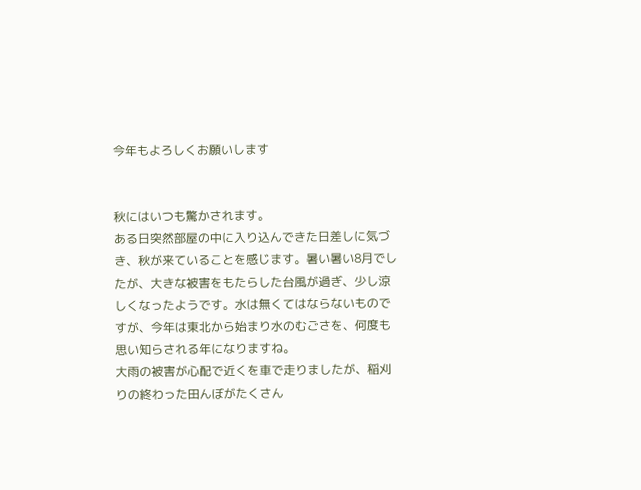今年もよろしくお願いします


秋にはいつも驚かされます。
ある日突然部屋の中に入り込んできた日差しに気づき、秋が来ていることを感じます。暑い暑い8月でしたが、大きな被害をもたらした台風が過ぎ、少し涼しくなったようです。水は無くてはならないものですが、今年は東北から始まり水のむごさを、何度も思い知らされる年になりますね。
大雨の被害が心配で近くを車で走りましたが、稲刈りの終わった田んぼがたくさん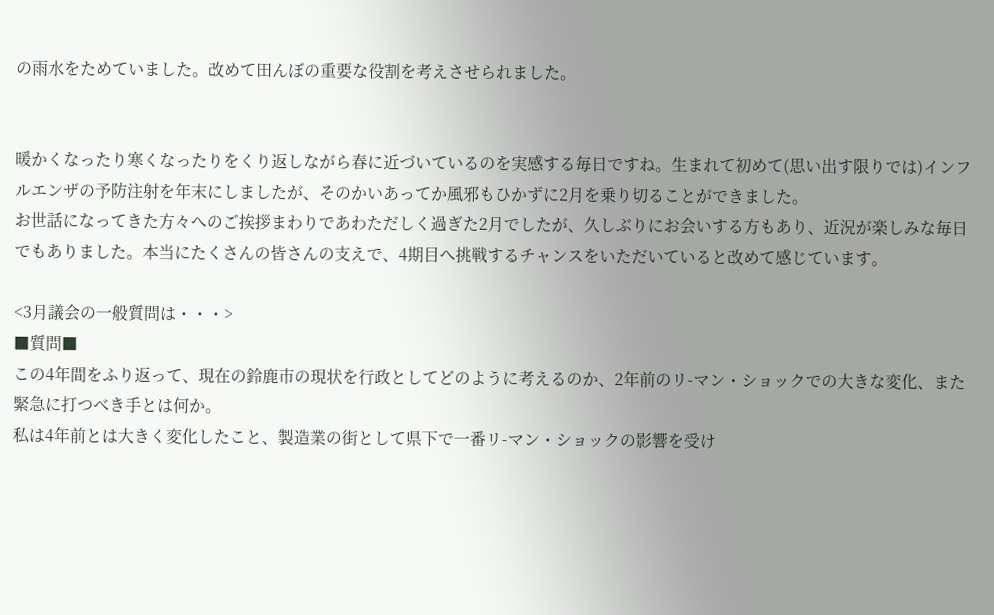の雨水をためていました。改めて田んぼの重要な役割を考えさせられました。


暖かくなったり寒くなったりをくり返しながら春に近づいているのを実感する毎日ですね。生まれて初めて(思い出す限りでは)インフルエンザの予防注射を年末にしましたが、そのかいあってか風邪もひかずに2月を乗り切ることができました。
お世話になってきた方々へのご挨拶まわりであわただしく過ぎた2月でしたが、久しぶりにお会いする方もあり、近況が楽しみな毎日でもありました。本当にたくさんの皆さんの支えで、4期目へ挑戦するチャンスをいただいていると改めて感じています。

<3月議会の一般質問は・・・>
■質問■
この4年間をふり返って、現在の鈴鹿市の現状を行政としてどのように考えるのか、2年前のリ-マン・ショックでの大きな変化、また緊急に打つべき手とは何か。
私は4年前とは大きく変化したこと、製造業の街として県下で一番リ-マン・ショックの影響を受け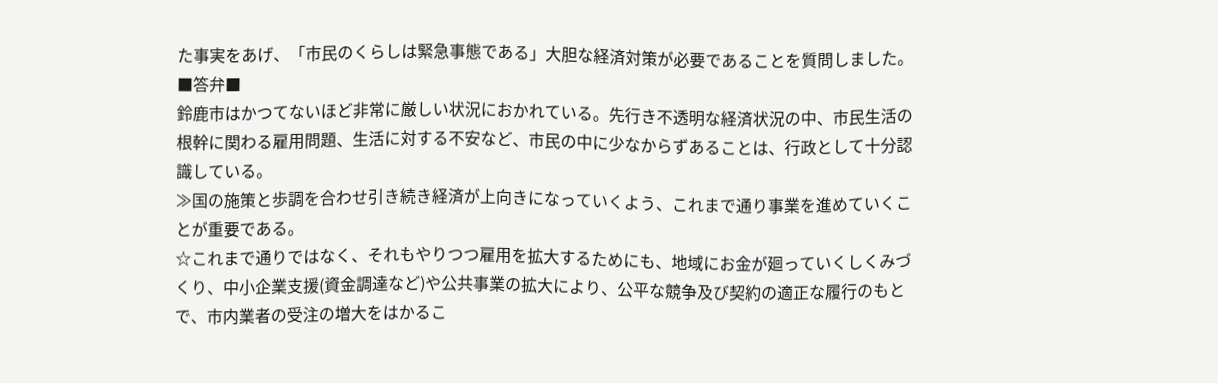た事実をあげ、「市民のくらしは緊急事態である」大胆な経済対策が必要であることを質問しました。
■答弁■
鈴鹿市はかつてないほど非常に厳しい状況におかれている。先行き不透明な経済状況の中、市民生活の根幹に関わる雇用問題、生活に対する不安など、市民の中に少なからずあることは、行政として十分認識している。
≫国の施策と歩調を合わせ引き続き経済が上向きになっていくよう、これまで通り事業を進めていくことが重要である。
☆これまで通りではなく、それもやりつつ雇用を拡大するためにも、地域にお金が廻っていくしくみづくり、中小企業支援(資金調達など)や公共事業の拡大により、公平な競争及び契約の適正な履行のもとで、市内業者の受注の増大をはかるこ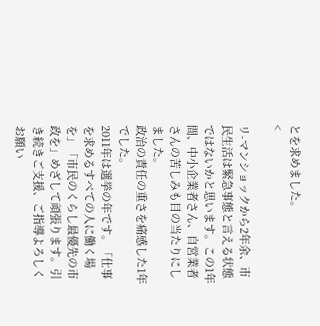とを求めました。
<

リ-マンショックから2年余、市民生活は緊急事態と言える状態ではないかと思います。この1年間、中小企業者さん、自営業者さんの苦しみも目の当たりにしました。
政治の責任の重さを痛感した1年でした。
2011年は選挙の年です。「仕事を求めるすべての人に働く場を」「市民のくらし最優先の市政を」めざして頑張ります。引き続きご支援、ご指導よろしくお願い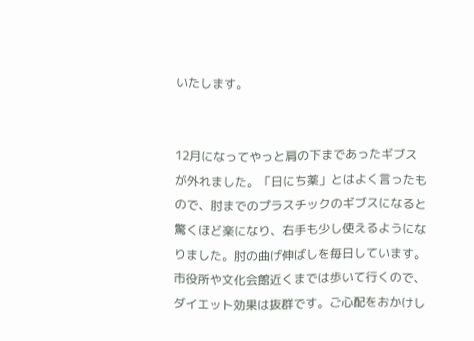いたします。


12月になってやっと肩の下まであったギブスが外れました。「日にち薬」とはよく言ったもので、肘までのプラスチックのギブスになると驚くほど楽になり、右手も少し使えるようになりました。肘の曲げ伸ばしを毎日しています。
市役所や文化会館近くまでは歩いて行くので、ダイエット効果は抜群です。ご心配をおかけし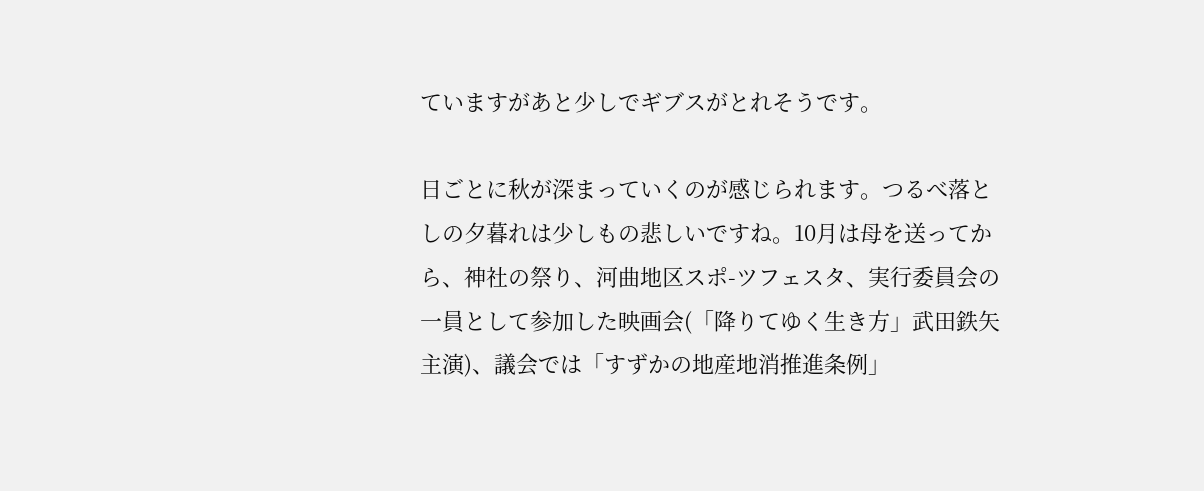ていますがあと少しでギブスがとれそうです。

日ごとに秋が深まっていくのが感じられます。つるべ落としの夕暮れは少しもの悲しいですね。10月は母を送ってから、神社の祭り、河曲地区スポ-ツフェスタ、実行委員会の一員として参加した映画会(「降りてゆく生き方」武田鉄矢主演)、議会では「すずかの地産地消推進条例」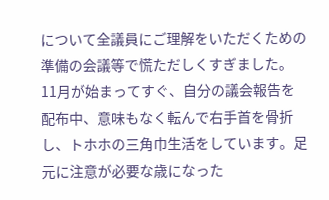について全議員にご理解をいただくための準備の会議等で慌ただしくすぎました。
11月が始まってすぐ、自分の議会報告を配布中、意味もなく転んで右手首を骨折し、トホホの三角巾生活をしています。足元に注意が必要な歳になった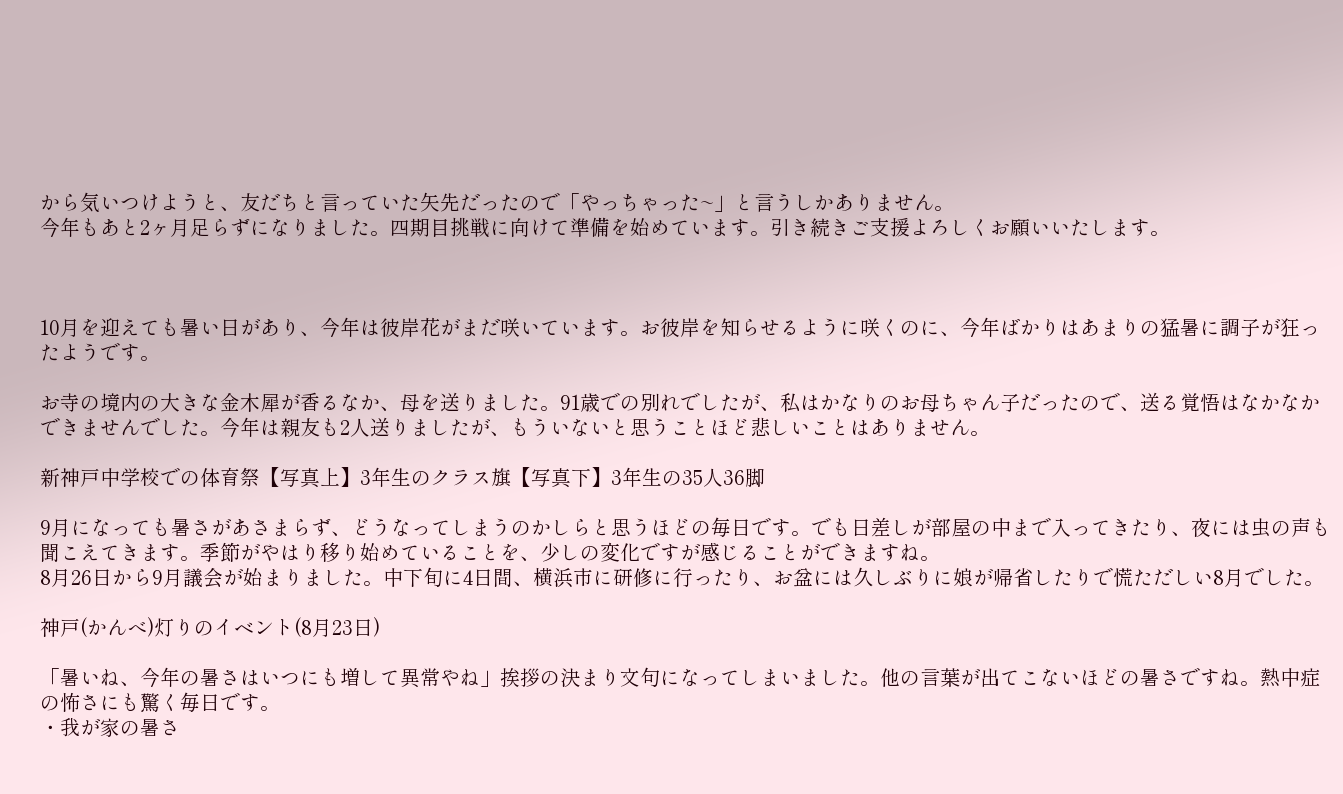から気いつけようと、友だちと言っていた矢先だったので「やっちゃった~」と言うしかありません。
今年もあと2ヶ月足らずになりました。四期目挑戦に向けて準備を始めています。引き続きご支援よろしくお願いいたします。



10月を迎えても暑い日があり、今年は彼岸花がまだ咲いています。お彼岸を知らせるように咲くのに、今年ばかりはあまりの猛暑に調子が狂ったようです。

お寺の境内の大きな金木犀が香るなか、母を送りました。91歳での別れでしたが、私はかなりのお母ちゃん子だったので、送る覚悟はなかなかできませんでした。今年は親友も2人送りましたが、もういないと思うことほど悲しいことはありません。

新神戸中学校での体育祭【写真上】3年生のクラス旗【写真下】3年生の35人36脚

9月になっても暑さがあさまらず、どうなってしまうのかしらと思うほどの毎日です。でも日差しが部屋の中まで入ってきたり、夜には虫の声も聞こえてきます。季節がやはり移り始めていることを、少しの変化ですが感じることができますね。
8月26日から9月議会が始まりました。中下旬に4日間、横浜市に研修に行ったり、お盆には久しぶりに娘が帰省したりで慌ただしい8月でした。

神戸(かんべ)灯りのイベント(8月23日)

「暑いね、今年の暑さはいつにも増して異常やね」挨拶の決まり文句になってしまいました。他の言葉が出てこないほどの暑さですね。熱中症の怖さにも驚く毎日です。
・我が家の暑さ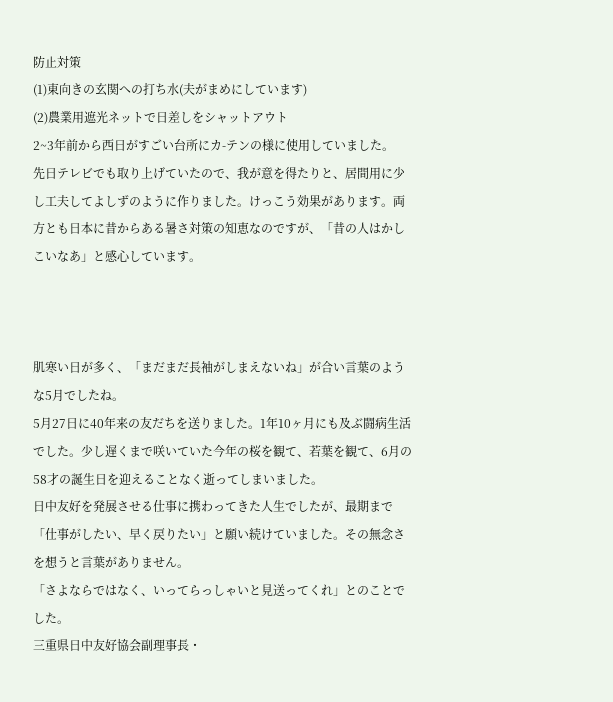防止対策
(1)東向きの玄関への打ち水(夫がまめにしています)
(2)農業用遮光ネットで日差しをシャットアウト
2~3年前から西日がすごい台所にカ-テンの様に使用していました。
先日テレビでも取り上げていたので、我が意を得たりと、居間用に少し工夫してよしずのように作りました。けっこう効果があります。両方とも日本に昔からある暑さ対策の知恵なのですが、「昔の人はかしこいなあ」と感心しています。



肌寒い日が多く、「まだまだ長袖がしまえないね」が合い言葉のような5月でしたね。
5月27日に40年来の友だちを送りました。1年10ヶ月にも及ぶ闘病生活でした。少し遅くまで咲いていた今年の桜を観て、若葉を観て、6月の58才の誕生日を迎えることなく逝ってしまいました。
日中友好を発展させる仕事に携わってきた人生でしたが、最期まで「仕事がしたい、早く戻りたい」と願い続けていました。その無念さを想うと言葉がありません。
「さよならではなく、いってらっしゃいと見送ってくれ」とのことでした。
三重県日中友好協会副理事長・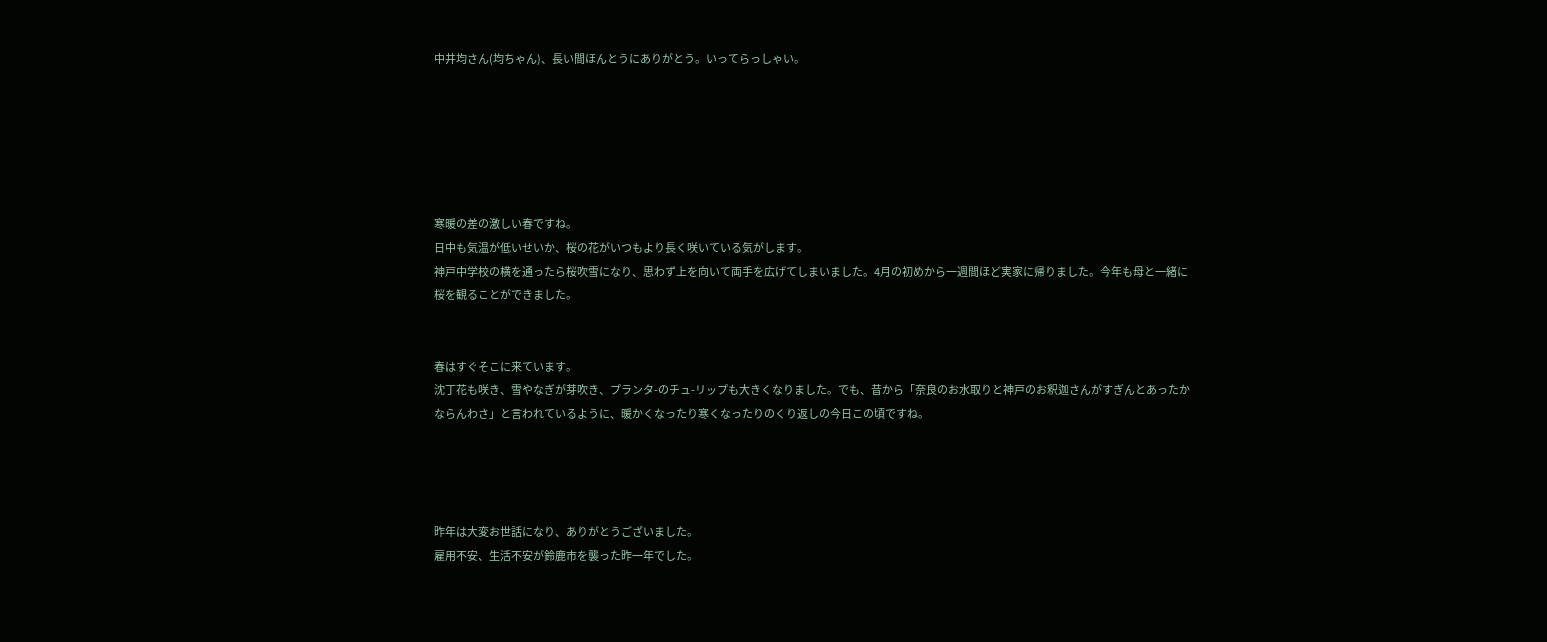中井均さん(均ちゃん)、長い間ほんとうにありがとう。いってらっしゃい。






寒暖の差の激しい春ですね。
日中も気温が低いせいか、桜の花がいつもより長く咲いている気がします。
神戸中学校の横を通ったら桜吹雪になり、思わず上を向いて両手を広げてしまいました。4月の初めから一週間ほど実家に帰りました。今年も母と一緒に桜を観ることができました。


春はすぐそこに来ています。
沈丁花も咲き、雪やなぎが芽吹き、プランタ-のチュ-リップも大きくなりました。でも、昔から「奈良のお水取りと神戸のお釈迦さんがすぎんとあったかならんわさ」と言われているように、暖かくなったり寒くなったりのくり返しの今日この頃ですね。




昨年は大変お世話になり、ありがとうございました。
雇用不安、生活不安が鈴鹿市を襲った昨一年でした。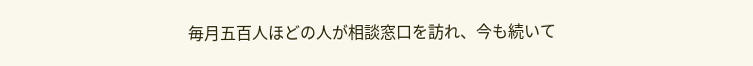毎月五百人ほどの人が相談窓口を訪れ、今も続いて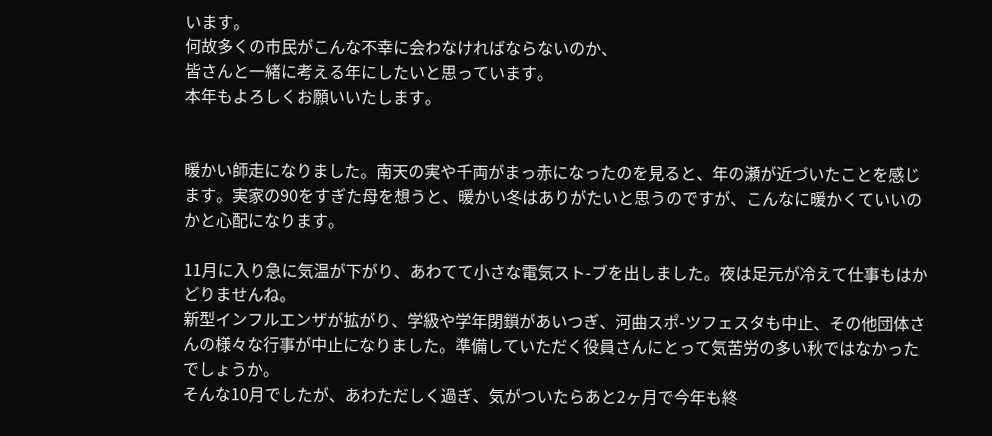います。
何故多くの市民がこんな不幸に会わなければならないのか、
皆さんと一緒に考える年にしたいと思っています。
本年もよろしくお願いいたします。


暖かい師走になりました。南天の実や千両がまっ赤になったのを見ると、年の瀬が近づいたことを感じます。実家の90をすぎた母を想うと、暖かい冬はありがたいと思うのですが、こんなに暖かくていいのかと心配になります。

11月に入り急に気温が下がり、あわてて小さな電気スト-ブを出しました。夜は足元が冷えて仕事もはかどりませんね。
新型インフルエンザが拡がり、学級や学年閉鎖があいつぎ、河曲スポ-ツフェスタも中止、その他団体さんの様々な行事が中止になりました。準備していただく役員さんにとって気苦労の多い秋ではなかったでしょうか。
そんな10月でしたが、あわただしく過ぎ、気がついたらあと2ヶ月で今年も終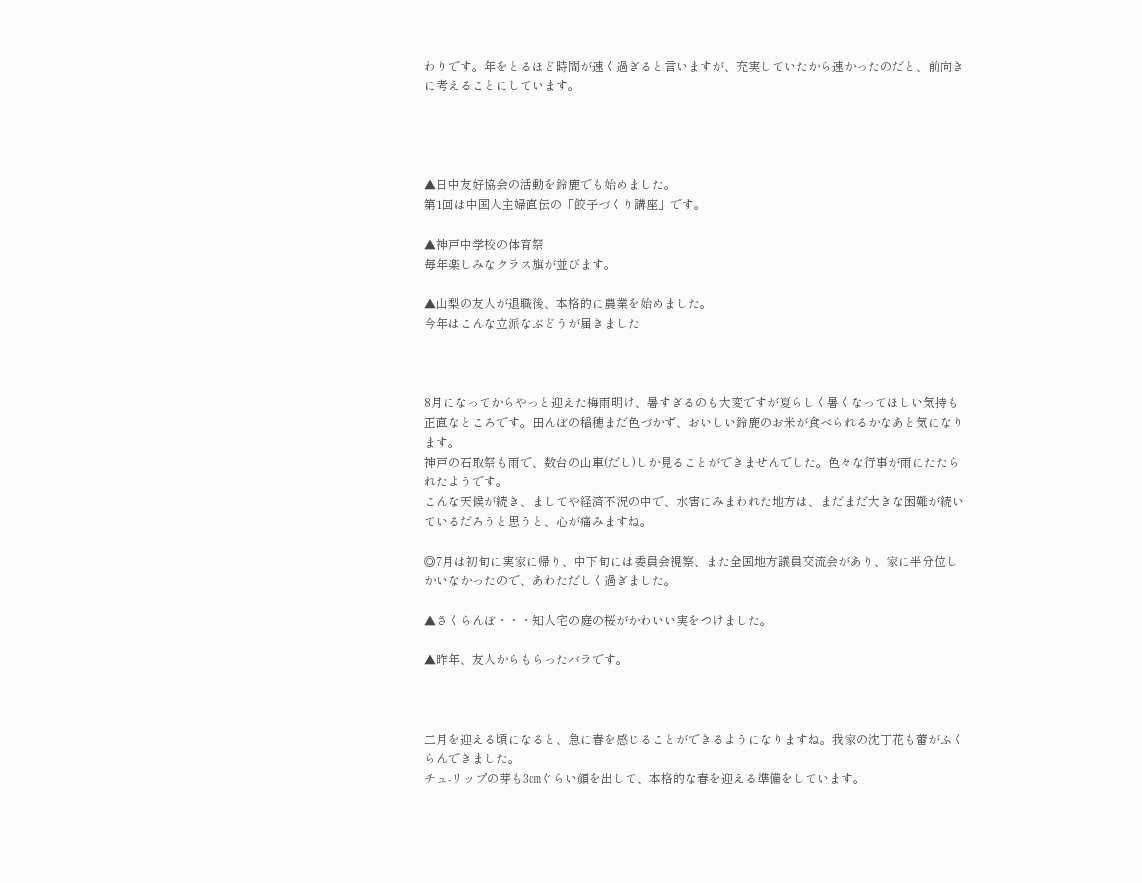わりです。年をとるほど時間が速く過ぎると言いますが、充実していたから速かったのだと、前向きに考えることにしています。




▲日中友好協会の活動を鈴鹿でも始めました。
第1回は中国人主婦直伝の「餃子づくり講座」です。

▲神戸中学校の体育祭
毎年楽しみなクラス旗が並びます。

▲山梨の友人が退職後、本格的に農業を始めました。
今年はこんな立派なぶどうが届きました



8月になってからやっと迎えた梅雨明け、暑すぎるのも大変ですが夏らしく暑くなってほしい気持も正直なところです。田んぼの稲穂まだ色づかず、おいしい鈴鹿のお米が食べられるかなあと気になります。
神戸の石取祭も雨で、数台の山車(だし)しか見ることができませんでした。色々な行事が雨にたたられたようです。
こんな天候が続き、ましてや経済不況の中で、水害にみまわれた地方は、まだまだ大きな困難が続いているだろうと思うと、心が痛みますね。

◎7月は初旬に実家に帰り、中下旬には委員会視察、また全国地方議員交流会があり、家に半分位しかいなかったので、あわただしく過ぎました。

▲さくらんぼ・・・知人宅の庭の桜がかわいい実をつけました。

▲昨年、友人からもらったバラです。



二月を迎える頃になると、急に春を感じることができるようになりますね。我家の沈丁花も蕾がふくらんできました。
チュ-リップの芽も3㎝ぐらい顔を出して、本格的な春を迎える準備をしています。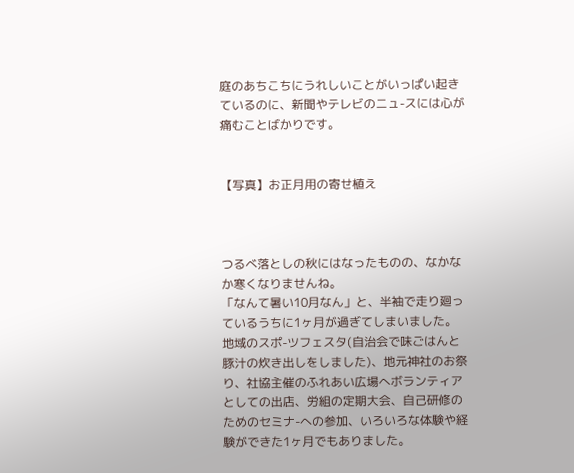庭のあちこちにうれしいことがいっぱい起きているのに、新聞やテレビのニュ-スには心が痛むことばかりです。


【写真】お正月用の寄せ植え



つるべ落としの秋にはなったものの、なかなか寒くなりませんね。
「なんて暑い10月なん」と、半袖で走り廻っているうちに1ヶ月が過ぎてしまいました。地域のスポ-ツフェスタ(自治会で味ごはんと豚汁の炊き出しをしました)、地元神社のお祭り、社協主催のふれあい広場へボランティアとしての出店、労組の定期大会、自己研修のためのセミナ-への参加、いろいろな体験や経験ができた1ヶ月でもありました。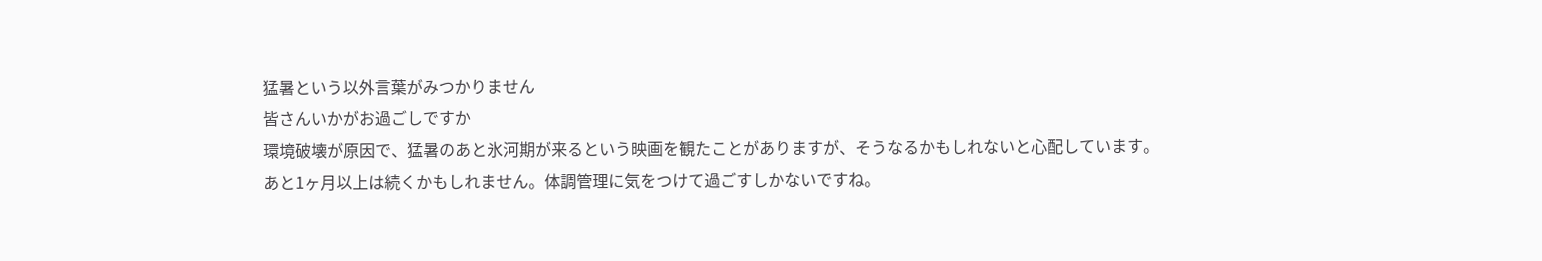猛暑という以外言葉がみつかりません
皆さんいかがお過ごしですか
環境破壊が原因で、猛暑のあと氷河期が来るという映画を観たことがありますが、そうなるかもしれないと心配しています。
あと1ヶ月以上は続くかもしれません。体調管理に気をつけて過ごすしかないですね。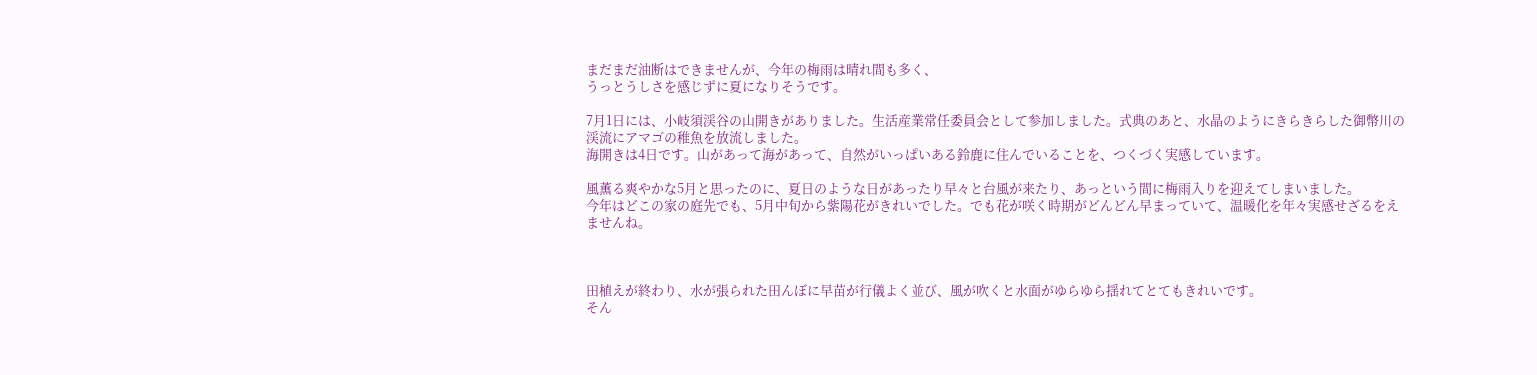まだまだ油断はできませんが、今年の梅雨は晴れ間も多く、
うっとうしさを感じずに夏になりそうです。

7月1日には、小岐須渓谷の山開きがありました。生活産業常任委員会として参加しました。式典のあと、水晶のようにきらきらした御幣川の渓流にアマゴの稚魚を放流しました。
海開きは4日です。山があって海があって、自然がいっぱいある鈴鹿に住んでいることを、つくづく実感しています。

風薫る爽やかな5月と思ったのに、夏日のような日があったり早々と台風が来たり、あっという間に梅雨入りを迎えてしまいました。
今年はどこの家の庭先でも、5月中旬から紫陽花がきれいでした。でも花が咲く時期がどんどん早まっていて、温暖化を年々実感せざるをえませんね。



田植えが終わり、水が張られた田んぼに早苗が行儀よく並び、風が吹くと水面がゆらゆら揺れてとてもきれいです。
そん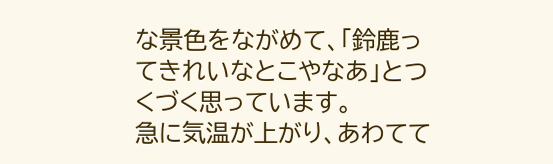な景色をながめて、「鈴鹿ってきれいなとこやなあ」とつくづく思っています。
急に気温が上がり、あわてて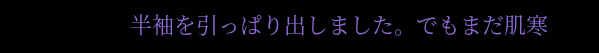半袖を引っぱり出しました。でもまだ肌寒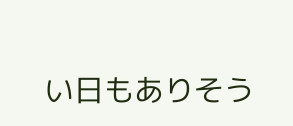い日もありそう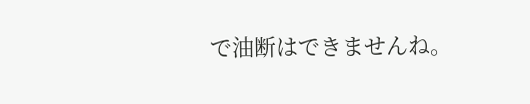で油断はできませんね。